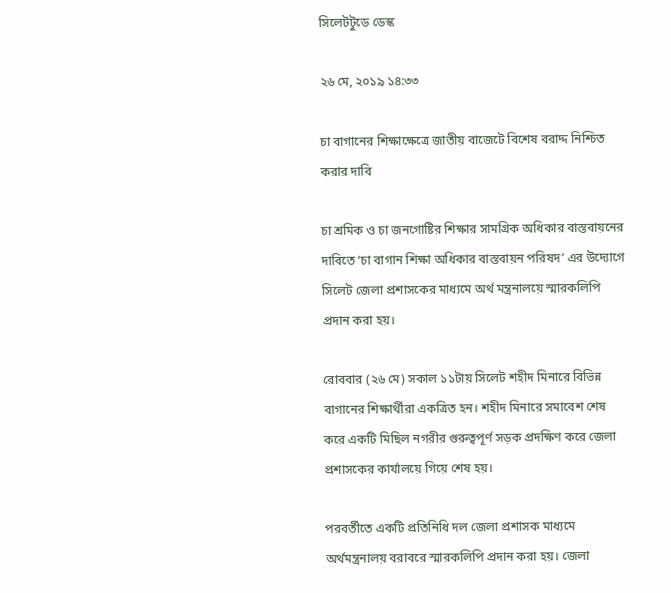সিলেটটুডে ডেস্ক

২৬ মে, ২০১৯ ১৪:৩৩

চা বাগানের শিক্ষাক্ষেত্রে জাতীয় বাজেটে বিশেষ বরাদ্দ নিশ্চিত করার দাবি

চা শ্রমিক ও চা জনগোষ্টির শিক্ষার সামগ্রিক অধিকার বাস্তবায়নের দাবিতে ‘চা বাগান শিক্ষা অধিকার বাস্তবায়ন পরিষদ’ এর উদ্যোগে সিলেট জেলা প্রশাসকের মাধ্যমে অর্থ মন্ত্রনালয়ে স্মারকলিপি প্রদান করা হয়।

রোববার (২৬ মে) সকাল ১১টায় সিলেট শহীদ মিনারে বিভিন্ন বাগানের শিক্ষার্থীরা একত্রিত হন। শহীদ মিনারে সমাবেশ শেষ করে একটি মিছিল নগরীর গুরুত্বপূর্ণ সড়ক প্রদক্ষিণ করে জেলা প্রশাসকের কার্যালয়ে গিয়ে শেষ হয়।

পরবর্তীতে একটি প্রতিনিধি দল জেলা প্রশাসক মাধ্যমে অর্থমন্ত্রনালয় বরাবরে স্মারকলিপি প্রদান করা হয়। জেলা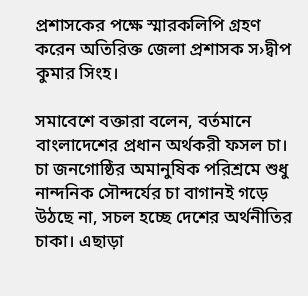প্রশাসকের পক্ষে স্মারকলিপি গ্রহণ করেন অতিরিক্ত জেলা প্রশাসক স›দ্বীপ কুমার সিংহ।

সমাবেশে বক্তারা বলেন, বর্তমানে বাংলাদেশের প্রধান অর্থকরী ফসল চা। চা জনগোষ্ঠির অমানুষিক পরিশ্রমে শুধু নান্দনিক সৌন্দর্যের চা বাগানই গড়ে উঠছে না, সচল হচ্ছে দেশের অর্থনীতির চাকা। এছাড়া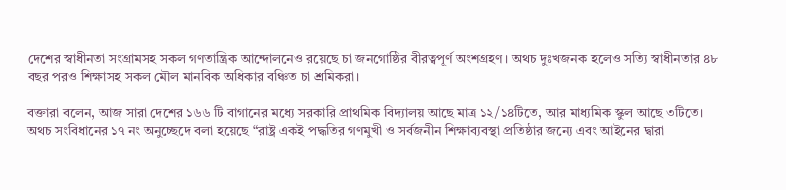দেশের স্বাধীনতা সংগ্রামসহ সকল গণতান্ত্রিক আন্দোলনেও রয়েছে চা জনগোষ্ঠির বীরত্বপূর্ণ অংশগ্রহণ। অথচ দুঃখজনক হলেও সত্যি স্বাধীনতার ৪৮ বছর পরও শিক্ষাসহ সকল মৌল মানবিক অধিকার বঞ্চিত চা শ্রমিকরা।

বক্তারা বলেন, আজ সারা দেশের ১৬৬ টি বাগানের মধ্যে সরকারি প্রাথমিক বিদ্যালয় আছে মাত্র ১২/১৪টিতে, আর মাধ্যমিক স্কুল আছে ৩টিতে। অথচ সংবিধানের ১৭ নং অনুচ্ছেদে বলা হয়েছে “রাষ্ট্র একই পদ্ধতির গণমুখী ও সর্বজনীন শিক্ষাব্যবস্থা প্রতিষ্ঠার জন্যে এবং আইনের দ্বারা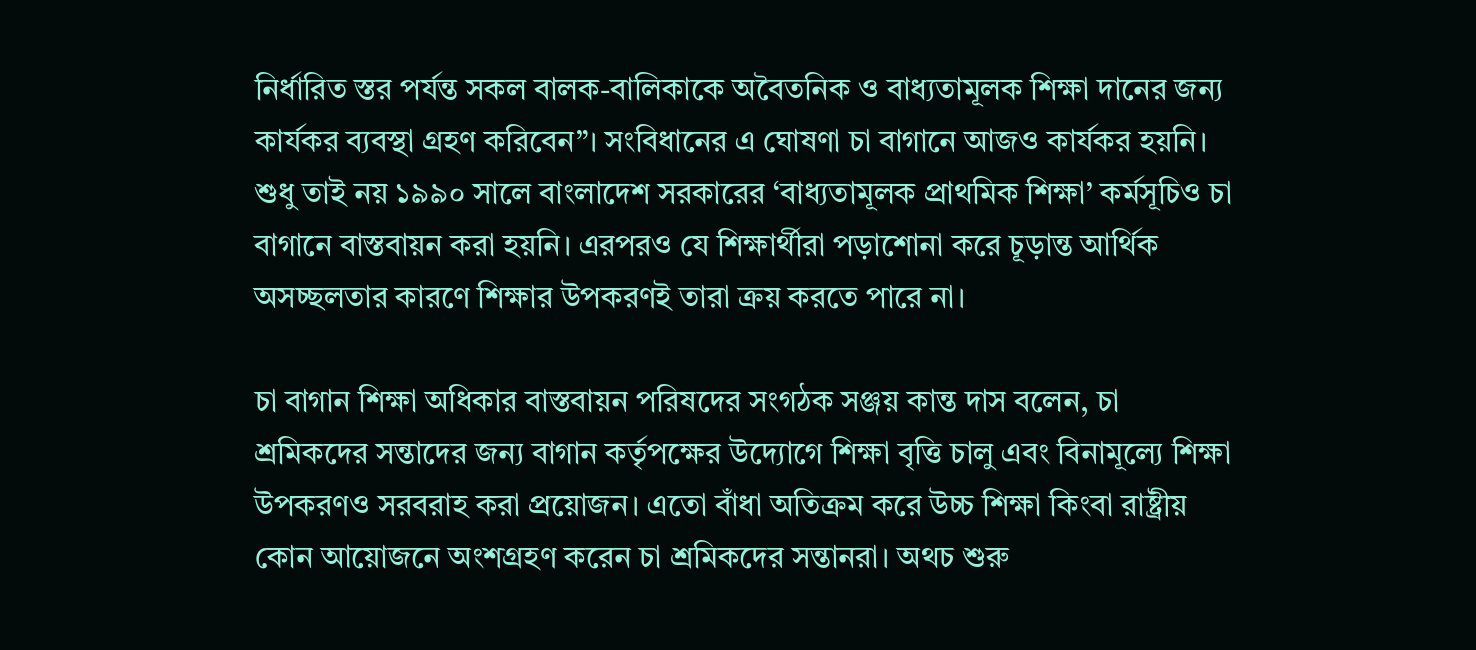নির্ধারিত স্তর পর্যন্ত সকল বালক-বালিকাকে অবৈতনিক ও বাধ্যতামূলক শিক্ষা দানের জন্য কার্যকর ব্যবস্থা গ্রহণ করিবেন”। সংবিধানের এ ঘোষণা চা বাগানে আজও কার্যকর হয়নি। শুধু তাই নয় ১৯৯০ সালে বাংলাদেশ সরকারের ‘বাধ্যতামূলক প্রাথমিক শিক্ষা’ কর্মসূচিও চা বাগানে বাস্তবায়ন করা হয়নি। এরপরও যে শিক্ষার্থীরা পড়াশোনা করে চূড়ান্ত আর্থিক অসচ্ছলতার কারণে শিক্ষার উপকরণই তারা ক্রয় করতে পারে না।

চা বাগান শিক্ষা অধিকার বাস্তবায়ন পরিষদের সংগঠক সঞ্জয় কান্ত দাস বলেন, চা শ্রমিকদের সন্তাদের জন্য বাগান কর্তৃপক্ষের উদ্যোগে শিক্ষা বৃত্তি চালু এবং বিনামূল্যে শিক্ষা উপকরণও সরবরাহ করা প্রয়োজন। এতো বাঁধা অতিক্রম করে উচ্চ শিক্ষা কিংবা রাষ্ট্রীয় কোন আয়োজনে অংশগ্রহণ করেন চা শ্রমিকদের সন্তানরা। অথচ শুরু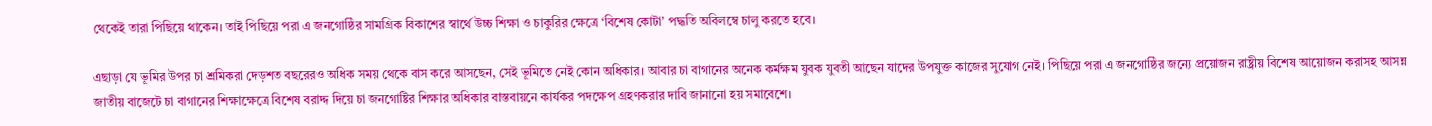থেকেই তারা পিছিয়ে থাকেন। তাই পিছিয়ে পরা এ জনগোষ্ঠির সামগ্রিক বিকাশের স্বার্থে উচ্চ শিক্ষা ও চাকুরির ক্ষেত্রে ‘বিশেষ কোটা’ পদ্ধতি অবিলম্বে চালু করতে হবে।

এছাড়া যে ভূমির উপর চা শ্রমিকরা দেড়শত বছরেরও অধিক সময় থেকে বাস করে আসছেন, সেই ভূমিতে নেই কোন অধিকার। আবার চা বাগানের অনেক কর্মক্ষম যুবক যুবতী আছেন যাদের উপযুক্ত কাজের সুযোগ নেই। পিছিয়ে পরা এ জনগোষ্ঠির জন্যে প্রয়োজন রাষ্ট্রীয় বিশেষ আয়োজন করাসহ আসন্ন জাতীয় বাজেটে চা বাগানের শিক্ষাক্ষেত্রে বিশেষ বরাদ্দ দিয়ে চা জনগোষ্টির শিক্ষার অধিকার বাস্তবায়নে কার্যকর পদক্ষেপ গ্রহণকরার দাবি জানানো হয় সমাবেশে।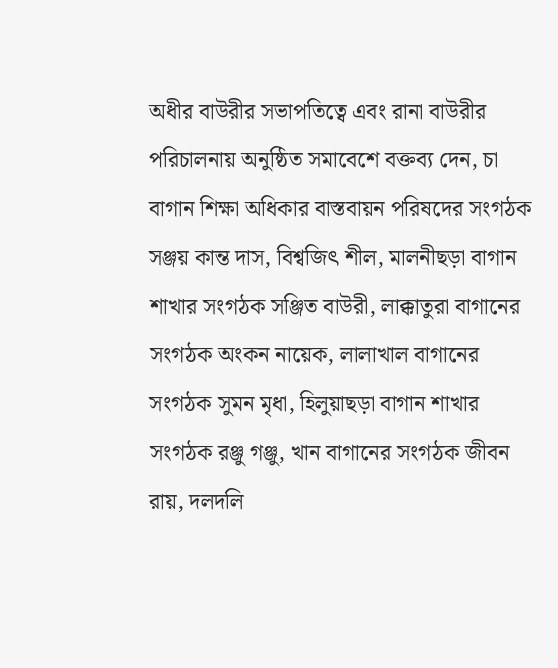অধীর বাউরীর সভাপতিত্বে এবং রানা বাউরীর পরিচালনায় অনুষ্ঠিত সমাবেশে বক্তব্য দেন, চা বাগান শিক্ষা অধিকার বাস্তবায়ন পরিষদের সংগঠক সঞ্জয় কান্ত দাস, বিশ্বজিৎ শীল, মালনীছড়া বাগান শাখার সংগঠক সঞ্জিত বাউরী, লাক্কাতুরা বাগানের সংগঠক অংকন নায়েক, লালাখাল বাগানের সংগঠক সুমন মৃধা, হিলুয়াছড়া বাগান শাখার সংগঠক রঞ্জু গঞ্জু, খান বাগানের সংগঠক জীবন রায়, দলদলি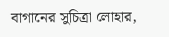বাগানের সুচিত্রা লোহার,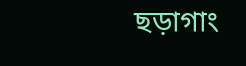ছড়াগাং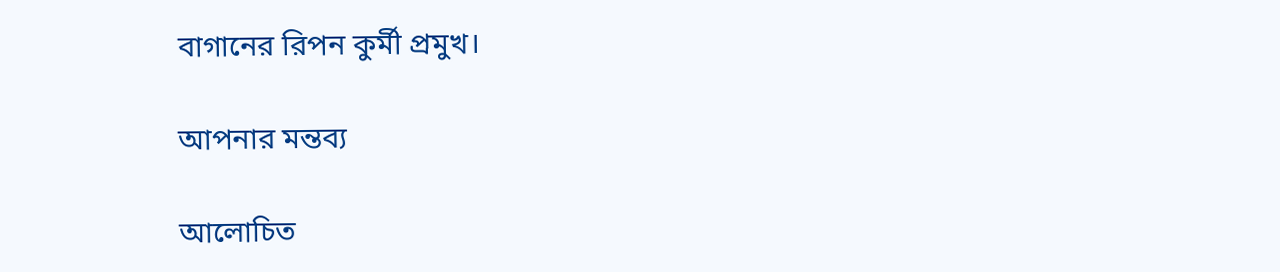বাগানের রিপন কুর্মী প্রমুখ।

আপনার মন্তব্য

আলোচিত